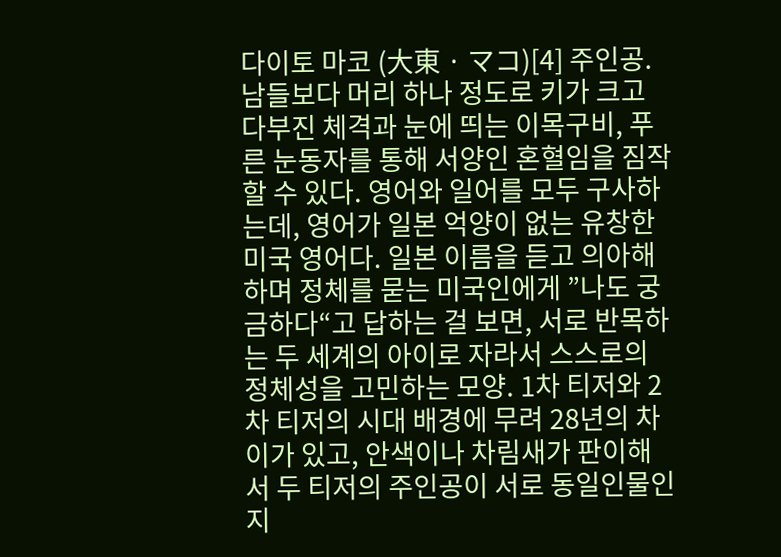다이토 마코 (大東 · マコ)[4] 주인공. 남들보다 머리 하나 정도로 키가 크고 다부진 체격과 눈에 띄는 이목구비, 푸른 눈동자를 통해 서양인 혼혈임을 짐작할 수 있다. 영어와 일어를 모두 구사하는데, 영어가 일본 억양이 없는 유창한 미국 영어다. 일본 이름을 듣고 의아해하며 정체를 묻는 미국인에게 ”나도 궁금하다“고 답하는 걸 보면, 서로 반목하는 두 세계의 아이로 자라서 스스로의 정체성을 고민하는 모양. 1차 티저와 2차 티저의 시대 배경에 무려 28년의 차이가 있고, 안색이나 차림새가 판이해서 두 티저의 주인공이 서로 동일인물인지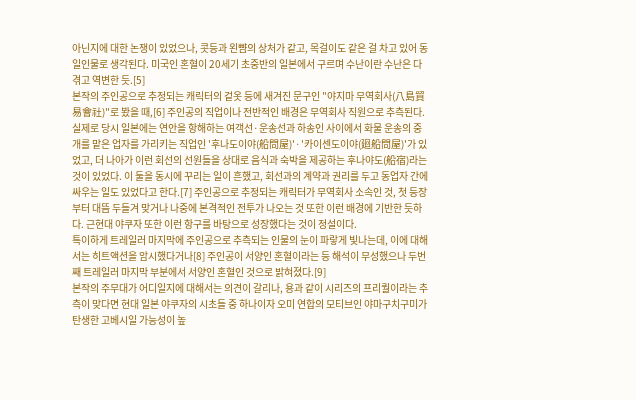아닌지에 대한 논쟁이 있었으나, 콧등과 왼뺨의 상처가 같고, 목걸이도 같은 걸 차고 있어 동일인물로 생각된다. 미국인 혼혈이 20세기 초중반의 일본에서 구르며 수난이란 수난은 다 겪고 역변한 듯.[5]
본작의 주인공으로 추정되는 캐릭터의 겉옷 등에 새겨진 문구인 "야지마 무역회사(八島貿易會社)"로 봤을 때,[6] 주인공의 직업이나 전반적인 배경은 무역회사 직원으로 추측된다. 실제로 당시 일본에는 연안을 항해하는 여객선·운송선과 하송인 사이에서 화물 운송의 중개를 맡은 업자를 가리키는 직업인 '후나도이야(船問屋)'·'카이센도이야(廻船問屋)'가 있었고, 더 나아가 이런 회선의 선원들을 상대로 음식과 숙박을 제공하는 후나야도(船宿)라는 것이 있었다. 이 둘을 동시에 꾸리는 일이 흔했고, 회선과의 계약과 권리를 두고 동업자 간에 싸우는 일도 있었다고 한다.[7] 주인공으로 추정되는 캐릭터가 무역회사 소속인 것, 첫 등장부터 대뜸 두들겨 맞거나 나중에 본격적인 전투가 나오는 것 또한 이런 배경에 기반한 듯하다. 근현대 야쿠자 또한 이런 항구를 바탕으로 성장했다는 것이 정설이다.
특이하게 트레일러 마지막에 주인공으로 추측되는 인물의 눈이 파랗게 빛나는데, 이에 대해서는 히트액션을 암시했다거나[8] 주인공이 서양인 혼혈이라는 등 해석이 무성했으나 두번째 트레일러 마지막 부분에서 서양인 혼혈인 것으로 밝혀졌다.[9]
본작의 주무대가 어디일지에 대해서는 의견이 갈리나, 용과 같이 시리즈의 프리퀄이라는 추측이 맞다면 현대 일본 야쿠자의 시초들 중 하나이자 오미 연합의 모티브인 야마구치구미가 탄생한 고베시일 가능성이 높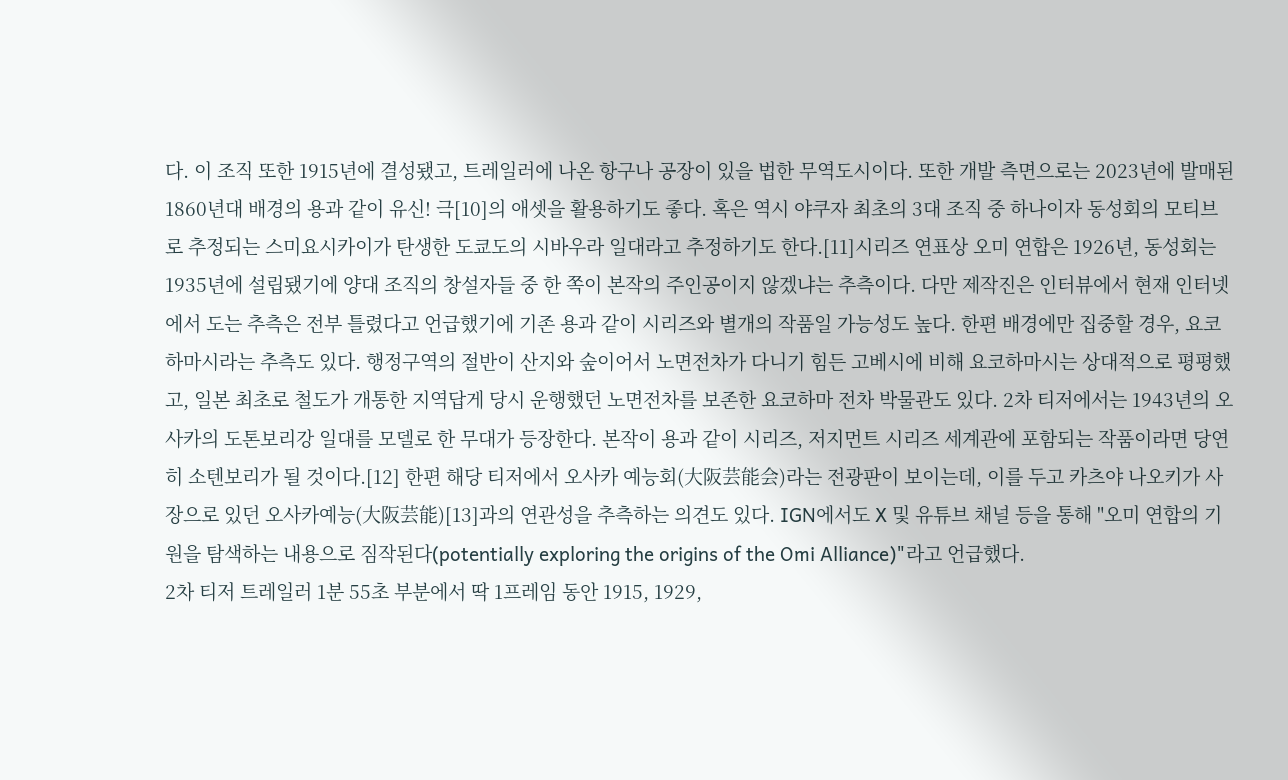다. 이 조직 또한 1915년에 결성됐고, 트레일러에 나온 항구나 공장이 있을 법한 무역도시이다. 또한 개발 측면으로는 2023년에 발매된 1860년대 배경의 용과 같이 유신! 극[10]의 애셋을 활용하기도 좋다. 혹은 역시 야쿠자 최초의 3대 조직 중 하나이자 동성회의 모티브로 추정되는 스미요시카이가 탄생한 도쿄도의 시바우라 일대라고 추정하기도 한다.[11]시리즈 연표상 오미 연합은 1926년, 동성회는 1935년에 설립됐기에 양대 조직의 창설자들 중 한 쪽이 본작의 주인공이지 않겠냐는 추측이다. 다만 제작진은 인터뷰에서 현재 인터넷에서 도는 추측은 전부 틀렸다고 언급했기에 기존 용과 같이 시리즈와 별개의 작품일 가능성도 높다. 한편 배경에만 집중할 경우, 요코하마시라는 추측도 있다. 행정구역의 절반이 산지와 숲이어서 노면전차가 다니기 힘든 고베시에 비해 요코하마시는 상대적으로 평평했고, 일본 최초로 철도가 개통한 지역답게 당시 운행했던 노면전차를 보존한 요코하마 전차 박물관도 있다. 2차 티저에서는 1943년의 오사카의 도톤보리강 일대를 모델로 한 무대가 등장한다. 본작이 용과 같이 시리즈, 저지먼트 시리즈 세계관에 포함되는 작품이라면 당연히 소텐보리가 될 것이다.[12] 한편 해당 티저에서 오사카 예능회(大阪芸能会)라는 전광판이 보이는데, 이를 두고 카츠야 나오키가 사장으로 있던 오사카예능(大阪芸能)[13]과의 연관성을 추측하는 의견도 있다. IGN에서도 X 및 유튜브 채널 등을 통해 "오미 연합의 기원을 탐색하는 내용으로 짐작된다(potentially exploring the origins of the Omi Alliance)"라고 언급했다.
2차 티저 트레일러 1분 55초 부분에서 딱 1프레임 동안 1915, 1929,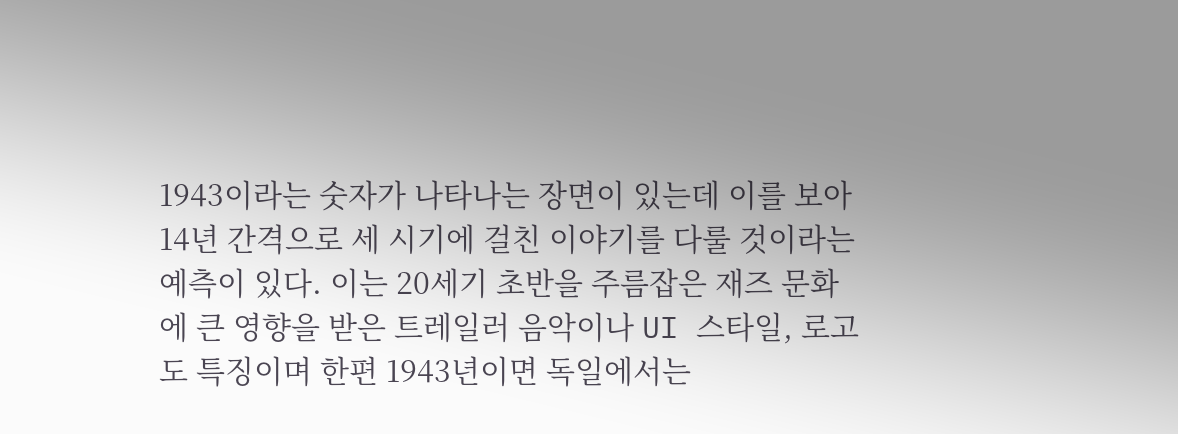1943이라는 숫자가 나타나는 장면이 있는데 이를 보아 14년 간격으로 세 시기에 걸친 이야기를 다룰 것이라는 예측이 있다. 이는 20세기 초반을 주름잡은 재즈 문화에 큰 영향을 받은 트레일러 음악이나 UI 스타일, 로고도 특징이며 한편 1943년이면 독일에서는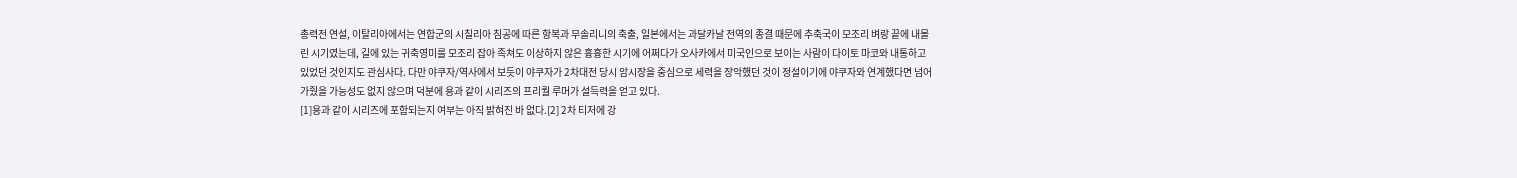총력전 연설, 이탈리아에서는 연합군의 시칠리아 침공에 따른 항복과 무솔리니의 축출, 일본에서는 과달카날 전역의 종결 때문에 추축국이 모조리 벼랑 끝에 내몰린 시기였는데, 길에 있는 귀축영미를 모조리 잡아 족쳐도 이상하지 않은 흉흉한 시기에 어쩌다가 오사카에서 미국인으로 보이는 사람이 다이토 마코와 내통하고 있었던 것인지도 관심사다. 다만 야쿠자/역사에서 보듯이 야쿠자가 2차대전 당시 암시장을 중심으로 세력을 장악했던 것이 정설이기에 야쿠자와 연계했다면 넘어가줬을 가능성도 없지 않으며 덕분에 용과 같이 시리즈의 프리퀄 루머가 설득력을 얻고 있다.
[1]용과 같이 시리즈에 포함되는지 여부는 아직 밝혀진 바 없다.[2] 2차 티저에 강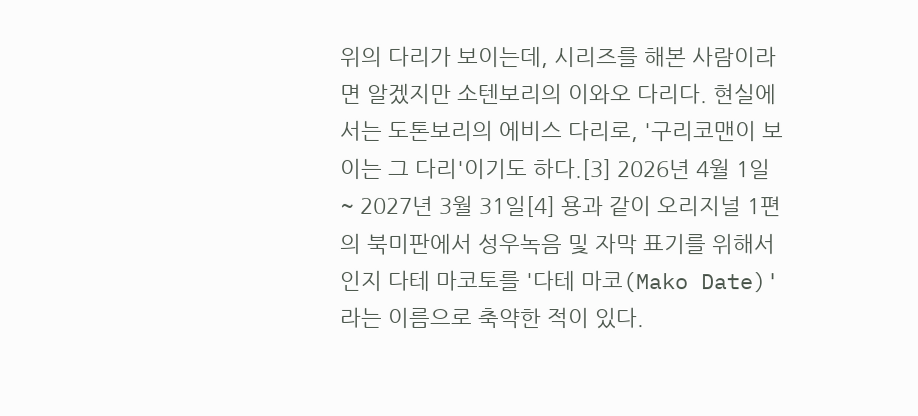위의 다리가 보이는데, 시리즈를 해본 사람이라면 알겠지만 소텐보리의 이와오 다리다. 현실에서는 도톤보리의 에비스 다리로, '구리코맨이 보이는 그 다리'이기도 하다.[3] 2026년 4월 1일 ~ 2027년 3월 31일[4] 용과 같이 오리지널 1편의 북미판에서 성우녹음 및 자막 표기를 위해서인지 다테 마코토를 '다테 마코(Mako Date)'라는 이름으로 축약한 적이 있다.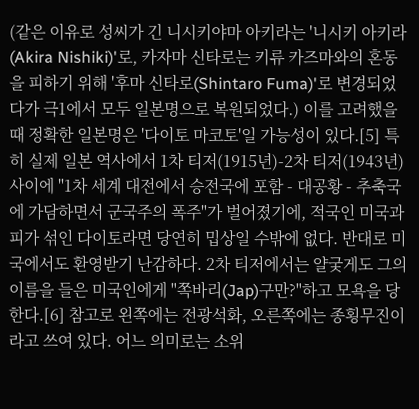(같은 이유로 성씨가 긴 니시키야마 아키라는 '니시키 아키라(Akira Nishiki)'로, 카자마 신타로는 키류 카즈마와의 혼동을 피하기 위해 '후마 신타로(Shintaro Fuma)'로 변경되었다가 극1에서 모두 일본명으로 복원되었다.) 이를 고려했을 때 정확한 일본명은 '다이토 마코토'일 가능성이 있다.[5] 특히 실제 일본 역사에서 1차 티저(1915년)-2차 티저(1943년) 사이에 "1차 세계 대전에서 승전국에 포함 - 대공황 - 추축국에 가담하면서 군국주의 폭주"가 벌어졌기에, 적국인 미국과 피가 섞인 다이토라면 당연히 밉상일 수밖에 없다. 반대로 미국에서도 환영받기 난감하다. 2차 티저에서는 얄궂게도 그의 이름을 들은 미국인에게 "쪽바리(Jap)구만?"하고 모욕을 당한다.[6] 참고로 왼쪽에는 전광석화, 오른쪽에는 종횡무진이라고 쓰여 있다. 어느 의미로는 소위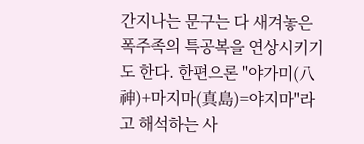간지나는 문구는 다 새겨놓은 폭주족의 특공복을 연상시키기도 한다. 한편으론 "야가미(八神)+마지마(真島)=야지마"라고 해석하는 사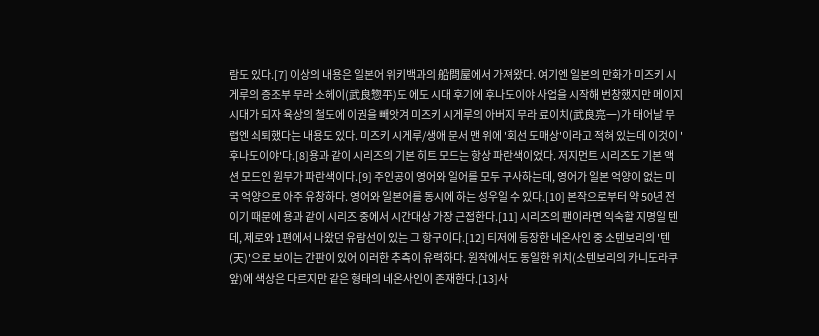람도 있다.[7] 이상의 내용은 일본어 위키백과의 船問屋에서 가져왔다. 여기엔 일본의 만화가 미즈키 시게루의 증조부 무라 소헤이(武良惣平)도 에도 시대 후기에 후나도이야 사업을 시작해 번창했지만 메이지 시대가 되자 육상의 철도에 이권을 빼앗겨 미즈키 시게루의 아버지 무라 료이치(武良亮一)가 태어날 무렵엔 쇠퇴했다는 내용도 있다. 미즈키 시게루/생애 문서 맨 위에 '회선 도매상'이라고 적혀 있는데 이것이 '후나도이야'다.[8]용과 같이 시리즈의 기본 히트 모드는 항상 파란색이었다. 저지먼트 시리즈도 기본 액션 모드인 원무가 파란색이다.[9] 주인공이 영어와 일어를 모두 구사하는데, 영어가 일본 억양이 없는 미국 억양으로 아주 유창하다. 영어와 일본어를 동시에 하는 성우일 수 있다.[10] 본작으로부터 약 50년 전이기 때문에 용과 같이 시리즈 중에서 시간대상 가장 근접한다.[11] 시리즈의 팬이라면 익숙할 지명일 텐데, 제로와 1편에서 나왔던 유람선이 있는 그 항구이다.[12] 티저에 등장한 네온사인 중 소텐보리의 '텐(天)'으로 보이는 간판이 있어 이러한 추측이 유력하다. 원작에서도 동일한 위치(소텐보리의 카니도라쿠 앞)에 색상은 다르지만 같은 형태의 네온사인이 존재한다.[13]사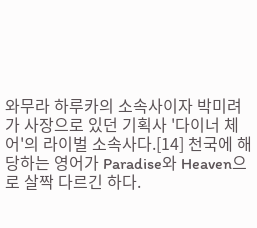와무라 하루카의 소속사이자 박미려가 사장으로 있던 기획사 '다이너 체어'의 라이벌 소속사다.[14] 천국에 해당하는 영어가 Paradise와 Heaven으로 살짝 다르긴 하다.